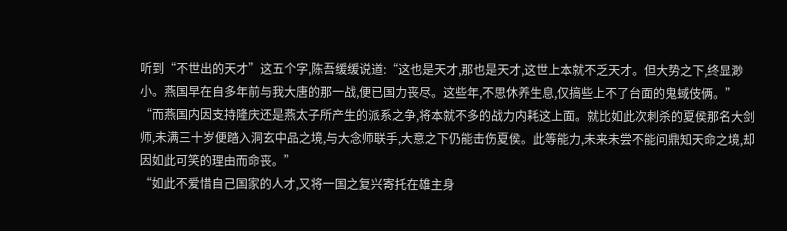听到“不世出的天才”这五个字,陈吾缓缓说道:“这也是天才,那也是天才,这世上本就不乏天才。但大势之下,终显渺小。燕国早在自多年前与我大唐的那一战,便已国力丧尽。这些年,不思休养生息,仅搞些上不了台面的鬼蜮伎俩。”
“而燕国内因支持隆庆还是燕太子所产生的派系之争,将本就不多的战力内耗这上面。就比如此次刺杀的夏侯那名大剑师,未满三十岁便踏入洞玄中品之境,与大念师联手,大意之下仍能击伤夏侯。此等能力,未来未尝不能问鼎知天命之境,却因如此可笑的理由而命丧。”
“如此不爱惜自己国家的人才,又将一国之复兴寄托在雄主身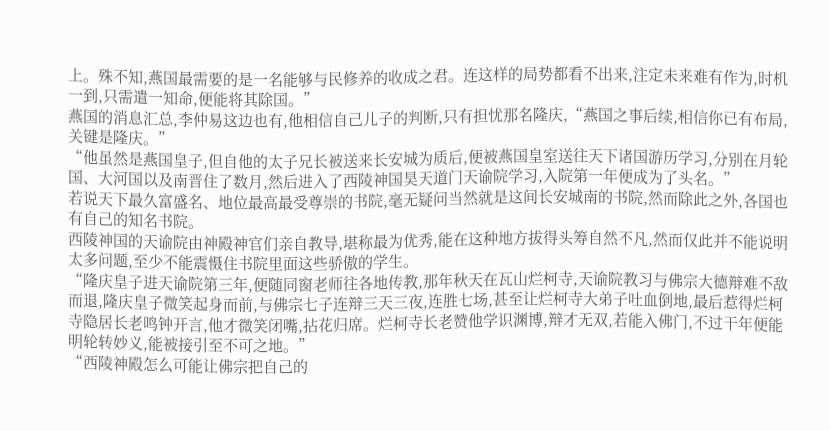上。殊不知,燕国最需要的是一名能够与民修养的收成之君。连这样的局势都看不出来,注定未来难有作为,时机一到,只需遣一知命,便能将其除国。”
燕国的消息汇总,李仲易这边也有,他相信自己儿子的判断,只有担忧那名隆庆,“燕国之事后续,相信你已有布局,关键是隆庆。”
“他虽然是燕国皇子,但自他的太子兄长被送来长安城为质后,便被燕国皇室送往天下诸国游历学习,分别在月轮国、大河国以及南晋住了数月,然后进入了西陵神国昊天道门天谕院学习,入院第一年便成为了头名。”
若说天下最久富盛名、地位最高最受尊崇的书院,毫无疑问当然就是这间长安城南的书院,然而除此之外,各国也有自己的知名书院。
西陵神国的天谕院由神殿神官们亲自教导,堪称最为优秀,能在这种地方拔得头筹自然不凡,然而仅此并不能说明太多问题,至少不能震慑住书院里面这些骄傲的学生。
“隆庆皇子进天谕院第三年,便随同窗老师往各地传教,那年秋天在瓦山烂柯寺,天谕院教习与佛宗大德辩难不敌而退,隆庆皇子微笑起身而前,与佛宗七子连辩三天三夜,连胜七场,甚至让烂柯寺大弟子吐血倒地,最后惹得烂柯寺隐居长老鸣钟开言,他才微笑闭嘴,拈花归席。烂柯寺长老赞他学识渊博,辩才无双,若能入佛门,不过干年便能明轮转妙义,能被接引至不可之地。”
“西陵神殿怎么可能让佛宗把自己的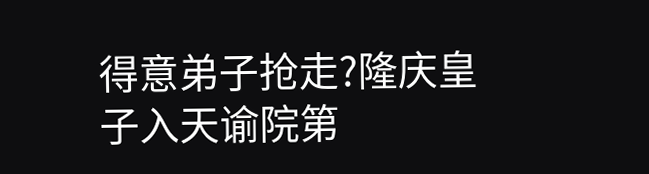得意弟子抢走?隆庆皇子入天谕院第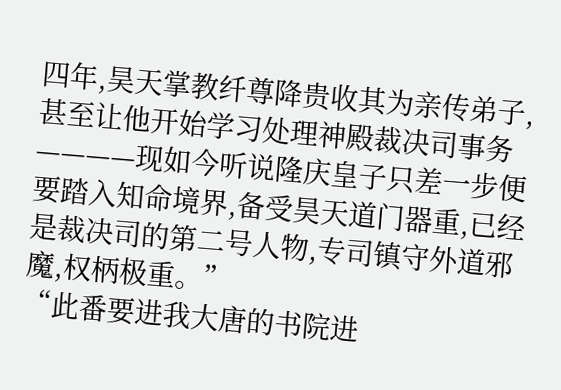四年,昊天掌教纤尊降贵收其为亲传弟子,甚至让他开始学习处理神殿裁决司事务————现如今听说隆庆皇子只差一步便要踏入知命境界,备受昊天道门器重,已经是裁决司的第二号人物,专司镇守外道邪魔,权柄极重。”
“此番要进我大唐的书院进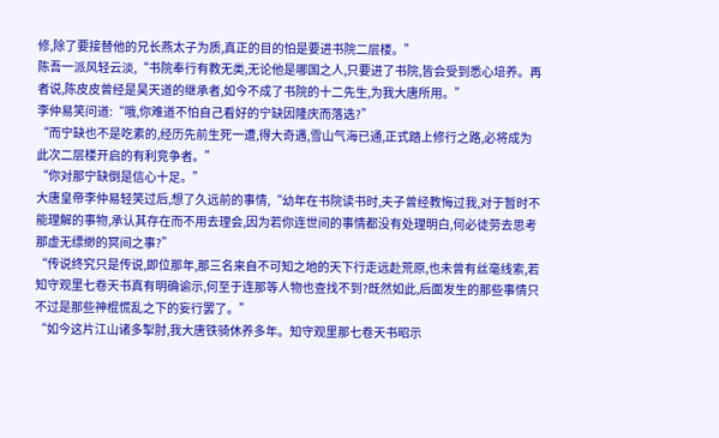修,除了要接替他的兄长燕太子为质,真正的目的怕是要进书院二层楼。”
陈吾一派风轻云淡,“书院奉行有教无类,无论他是哪国之人,只要进了书院,皆会受到悉心培养。再者说,陈皮皮曾经是昊天道的继承者,如今不成了书院的十二先生,为我大唐所用。”
李仲易笑问道:“哦,你难道不怕自己看好的宁缺因隆庆而落选?”
“而宁缺也不是吃素的,经历先前生死一遭,得大奇遇,雪山气海已通,正式踏上修行之路,必将成为此次二层楼开启的有利竞争者。”
“你对那宁缺倒是信心十足。”
大唐皇帝李仲易轻笑过后,想了久远前的事情,“幼年在书院读书时,夫子曾经教悔过我,对于暂时不能理解的事物,承认其存在而不用去理会,因为若你连世间的事情都没有处理明白,何必徒劳去思考那虚无缥缈的冥间之事?”
“传说终究只是传说,即位那年,那三名来自不可知之地的天下行走远赴荒原,也未曾有丝毫线索,若知守观里七卷天书真有明确谕示,何至于连那等人物也查找不到?既然如此,后面发生的那些事情只不过是那些神棍慌乱之下的妄行罢了。”
“如今这片江山诸多掣肘,我大唐铁骑休养多年。知守观里那七卷天书昭示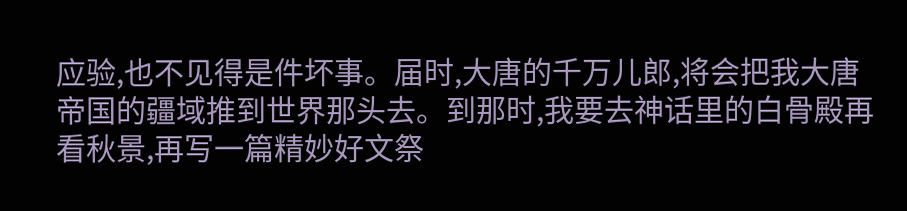应验,也不见得是件坏事。届时,大唐的千万儿郎,将会把我大唐帝国的疆域推到世界那头去。到那时,我要去神话里的白骨殿再看秋景,再写一篇精妙好文祭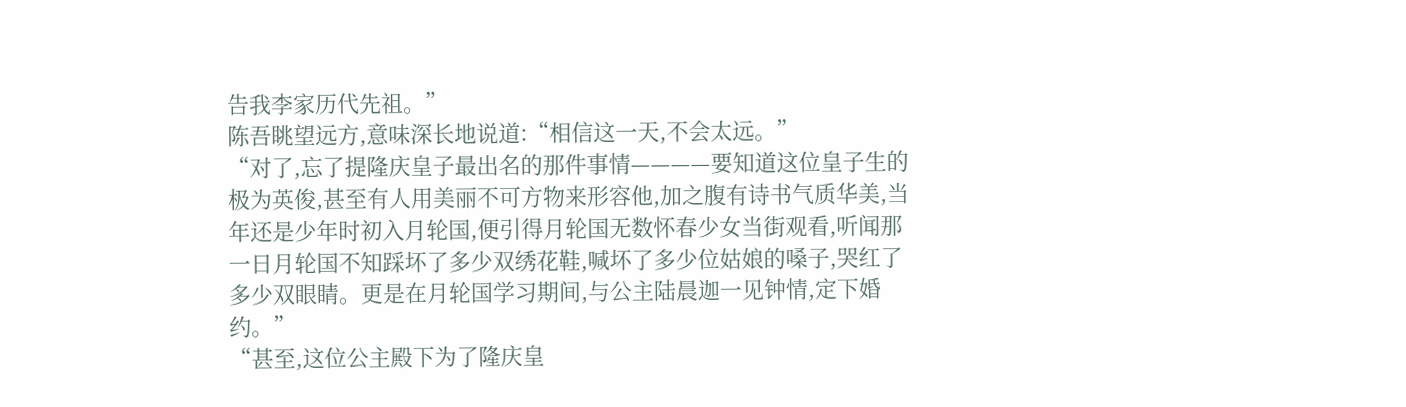告我李家历代先祖。”
陈吾眺望远方,意味深长地说道:“相信这一天,不会太远。”
“对了,忘了提隆庆皇子最出名的那件事情————要知道这位皇子生的极为英俊,甚至有人用美丽不可方物来形容他,加之腹有诗书气质华美,当年还是少年时初入月轮国,便引得月轮国无数怀春少女当街观看,听闻那一日月轮国不知踩坏了多少双绣花鞋,喊坏了多少位姑娘的嗓子,哭红了多少双眼睛。更是在月轮国学习期间,与公主陆晨迦一见钟情,定下婚约。”
“甚至,这位公主殿下为了隆庆皇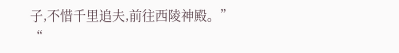子,不惜千里追夫,前往西陵神殿。”
“